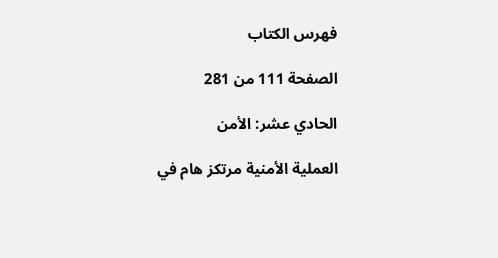فهرس الكتاب

الصفحة 111 من 281

الحادي عشر: الأمن

العملية الأمنية مرتكز هام في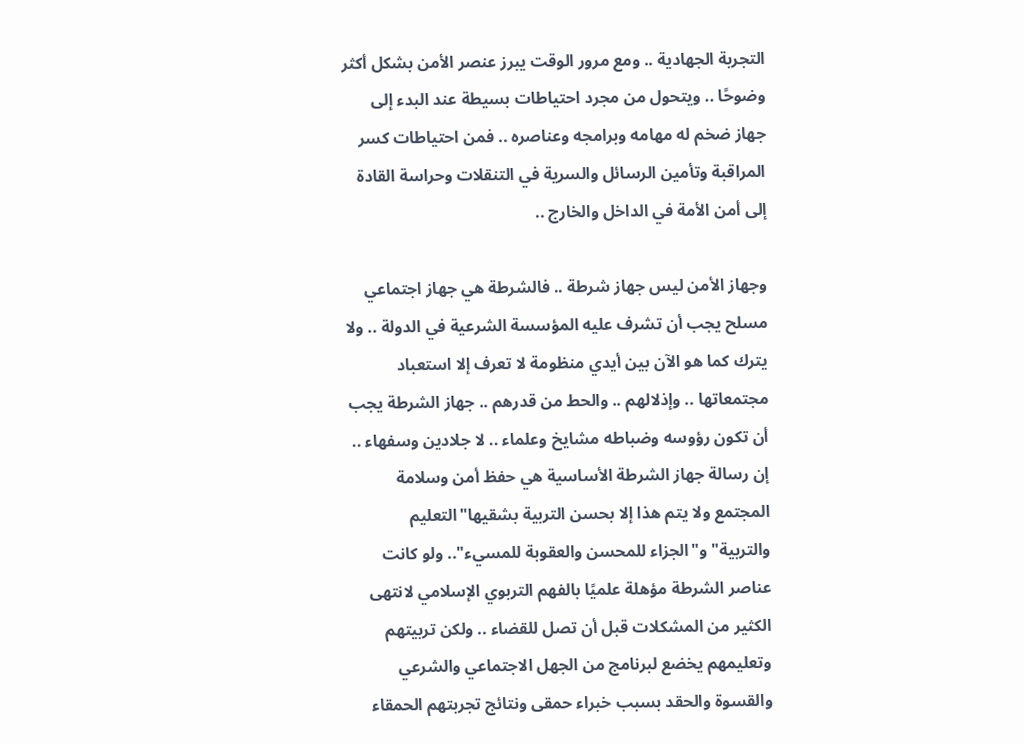التجربة الجهادية .. ومع مرور الوقت يبرز عنصر الأمن بشكل أكثر وضوحًا .. ويتحول من مجرد احتياطات بسيطة عند البدء إلى جهاز ضخم له مهامه وبرامجه وعناصره .. فمن احتياطات كسر المراقبة وتأمين الرسائل والسرية في التنقلات وحراسة القادة إلى أمن الأمة في الداخل والخارج ..

وجهاز الأمن ليس جهاز شرطة .. فالشرطة هي جهاز اجتماعي مسلح يجب أن تشرف عليه المؤسسة الشرعية في الدولة .. ولا يترك كما هو الآن بين أيدي منظومة لا تعرف إلا استعباد مجتمعاتها .. وإذلالهم .. والحط من قدرهم .. جهاز الشرطة يجب أن تكون رؤوسه وضباطه مشايخ وعلماء .. لا جلادين وسفهاء .. إن رسالة جهاز الشرطة الأساسية هي حفظ أمن وسلامة المجتمع ولا يتم هذا إلا بحسن التربية بشقيها"التعليم والتربية"و"الجزاء للمحسن والعقوبة للمسيء".. ولو كانت عناصر الشرطة مؤهلة علميًا بالفهم التربوي الإسلامي لانتهى الكثير من المشكلات قبل أن تصل للقضاء .. ولكن تربيتهم وتعليمهم يخضع لبرنامج من الجهل الاجتماعي والشرعي والقسوة والحقد بسبب خبراء حمقى ونتائج تجربتهم الحمقاء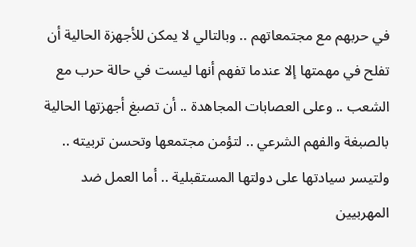في حربهم مع مجتمعاتهم .. وبالتالي لا يمكن للأجهزة الحالية أن تفلح في مهمتها إلا عندما تفهم أنها ليست في حالة حرب مع الشعب .. وعلى العصابات المجاهدة .. أن تصبغ أجهزتها الحالية بالصبغة والفهم الشرعي .. لتؤمن مجتمعها وتحسن تربيته .. ولتيسر سيادتها على دولتها المستقبلية .. أما العمل ضد المهربيين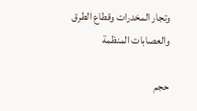وتجار المخدرات وقطاع الطرق والعصابات المنظمة

حجم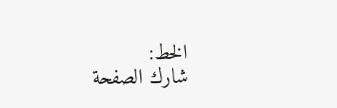الخط:
شارك الصفحة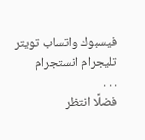فيسبوك واتساب تويتر تليجرام انستجرام
. . .
فضلًا انتظر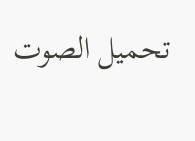تحميل الصوت